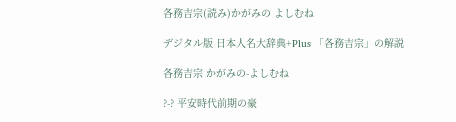各務吉宗(読み)かがみの よしむね

デジタル版 日本人名大辞典+Plus 「各務吉宗」の解説

各務吉宗 かがみの-よしむね

?-? 平安時代前期の豪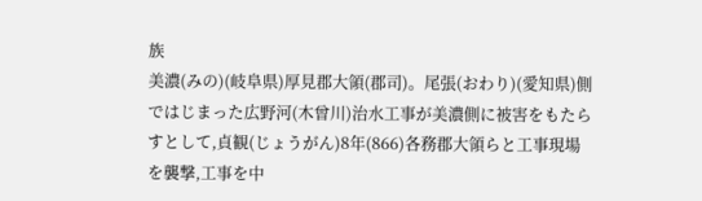族
美濃(みの)(岐阜県)厚見郡大領(郡司)。尾張(おわり)(愛知県)側ではじまった広野河(木曾川)治水工事が美濃側に被害をもたらすとして,貞観(じょうがん)8年(866)各務郡大領らと工事現場を襲撃,工事を中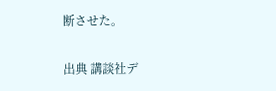断させた。

出典 講談社デ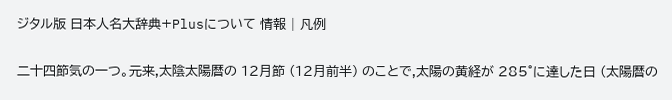ジタル版 日本人名大辞典+Plusについて 情報 | 凡例

二十四節気の一つ。元来,太陰太陽暦の 12月節 (12月前半) のことで,太陽の黄経が 285°に達した日 (太陽暦の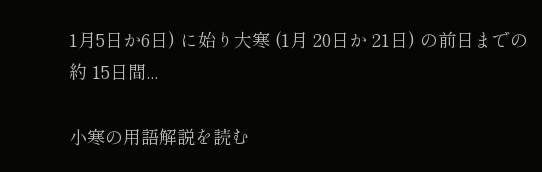1月5日か6日) に始り大寒 (1月 20日か 21日) の前日までの約 15日間...

小寒の用語解説を読む